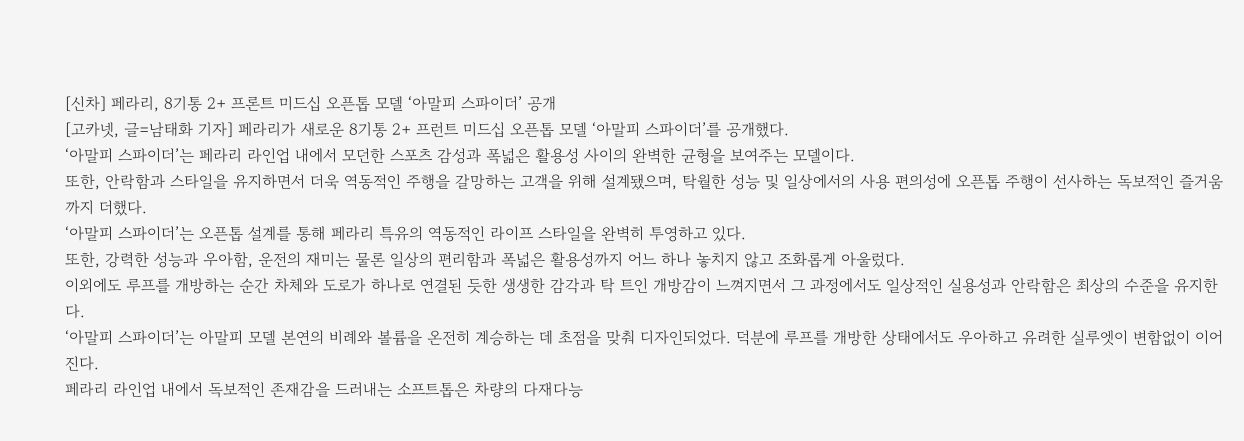[신차] 페라리, 8기통 2+ 프론트 미드십 오픈톱 모델 ‘아말피 스파이더’ 공개
[고카넷, 글=남태화 기자] 페라리가 새로운 8기통 2+ 프런트 미드십 오픈톱 모델 ‘아말피 스파이더’를 공개했다.
‘아말피 스파이더’는 페라리 라인업 내에서 모던한 스포츠 감성과 폭넓은 활용성 사이의 완벽한 균형을 보여주는 모델이다.
또한, 안락함과 스타일을 유지하면서 더욱 역동적인 주행을 갈망하는 고객을 위해 설계됐으며, 탁월한 성능 및 일상에서의 사용 편의성에 오픈톱 주행이 선사하는 독보적인 즐거움까지 더했다.
‘아말피 스파이더’는 오픈톱 설계를 통해 페라리 특유의 역동적인 라이프 스타일을 완벽히 투영하고 있다.
또한, 강력한 성능과 우아함, 운전의 재미는 물론 일상의 편리함과 폭넓은 활용성까지 어느 하나 놓치지 않고 조화롭게 아울렀다.
이외에도 루프를 개방하는 순간 차체와 도로가 하나로 연결된 듯한 생생한 감각과 탁 트인 개방감이 느껴지면서 그 과정에서도 일상적인 실용성과 안락함은 최상의 수준을 유지한다.
‘아말피 스파이더’는 아말피 모델 본연의 비례와 볼륨을 온전히 계승하는 데 초점을 맞춰 디자인되었다. 덕분에 루프를 개방한 상태에서도 우아하고 유려한 실루엣이 변함없이 이어진다.
페라리 라인업 내에서 독보적인 존재감을 드러내는 소프트톱은 차량의 다재다능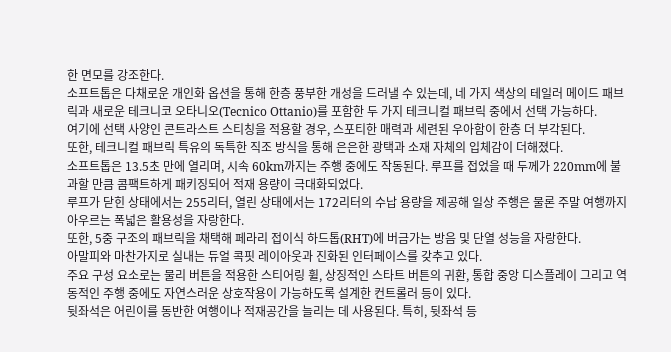한 면모를 강조한다.
소프트톱은 다채로운 개인화 옵션을 통해 한층 풍부한 개성을 드러낼 수 있는데, 네 가지 색상의 테일러 메이드 패브릭과 새로운 테크니코 오타니오(Tecnico Ottanio)를 포함한 두 가지 테크니컬 패브릭 중에서 선택 가능하다.
여기에 선택 사양인 콘트라스트 스티칭을 적용할 경우, 스포티한 매력과 세련된 우아함이 한층 더 부각된다.
또한, 테크니컬 패브릭 특유의 독특한 직조 방식을 통해 은은한 광택과 소재 자체의 입체감이 더해졌다.
소프트톱은 13.5초 만에 열리며, 시속 60km까지는 주행 중에도 작동된다. 루프를 접었을 때 두께가 220mm에 불과할 만큼 콤팩트하게 패키징되어 적재 용량이 극대화되었다.
루프가 닫힌 상태에서는 255리터, 열린 상태에서는 172리터의 수납 용량을 제공해 일상 주행은 물론 주말 여행까지 아우르는 폭넓은 활용성을 자랑한다.
또한, 5중 구조의 패브릭을 채택해 페라리 접이식 하드톱(RHT)에 버금가는 방음 및 단열 성능을 자랑한다.
아말피와 마찬가지로 실내는 듀얼 콕핏 레이아웃과 진화된 인터페이스를 갖추고 있다.
주요 구성 요소로는 물리 버튼을 적용한 스티어링 휠, 상징적인 스타트 버튼의 귀환, 통합 중앙 디스플레이 그리고 역동적인 주행 중에도 자연스러운 상호작용이 가능하도록 설계한 컨트롤러 등이 있다.
뒷좌석은 어린이를 동반한 여행이나 적재공간을 늘리는 데 사용된다. 특히, 뒷좌석 등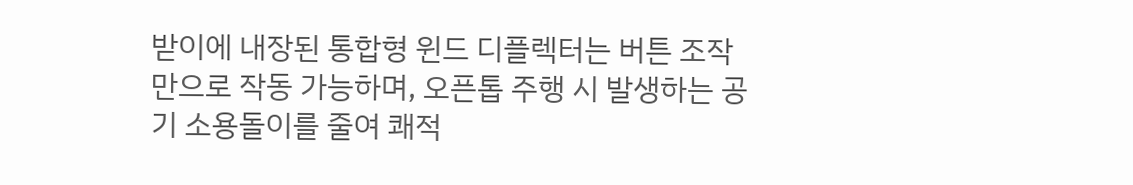받이에 내장된 통합형 윈드 디플렉터는 버튼 조작만으로 작동 가능하며, 오픈톱 주행 시 발생하는 공기 소용돌이를 줄여 쾌적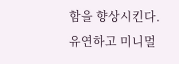함을 향상시킨다.
유연하고 미니멀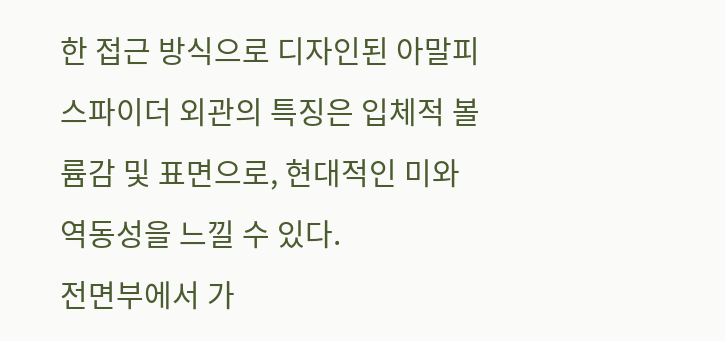한 접근 방식으로 디자인된 아말피 스파이더 외관의 특징은 입체적 볼륨감 및 표면으로, 현대적인 미와 역동성을 느낄 수 있다.
전면부에서 가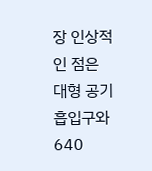장 인상적인 점은 대형 공기 흡입구와 640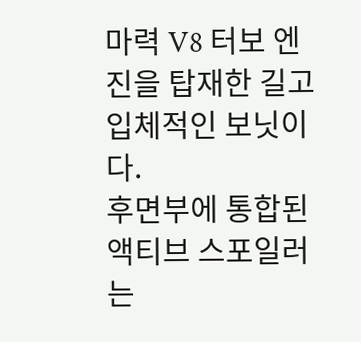마력 V8 터보 엔진을 탑재한 길고 입체적인 보닛이다.
후면부에 통합된 액티브 스포일러는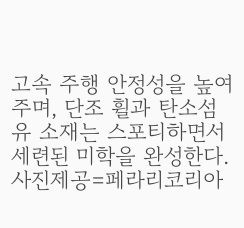고속 주행 안정성을 높여주며, 단조 휠과 탄소섬유 소재는 스포티하면서 세련된 미학을 완성한다.
사진제공=페라리코리아